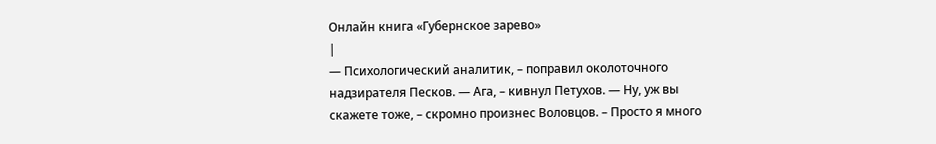Онлайн книга «Губернское зарево»
|
— Психологический аналитик, – поправил околоточного надзирателя Песков. — Ага, – кивнул Петухов. — Ну, уж вы скажете тоже, – скромно произнес Воловцов. – Просто я много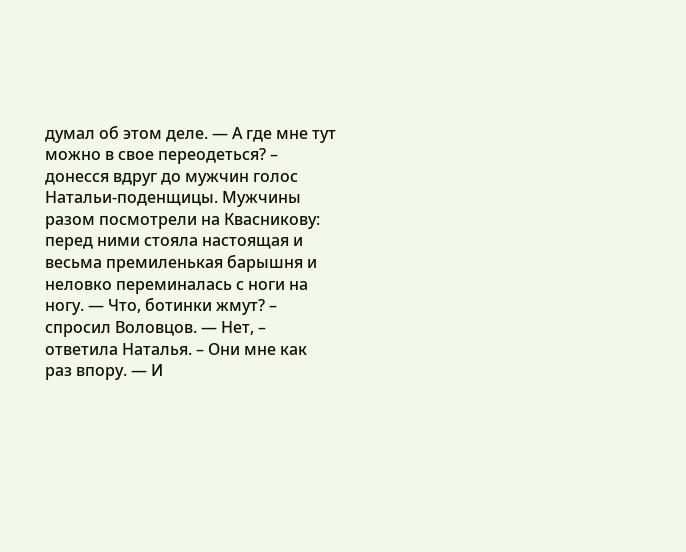думал об этом деле. — А где мне тут можно в свое переодеться? – донесся вдруг до мужчин голос Натальи-поденщицы. Мужчины разом посмотрели на Квасникову: перед ними стояла настоящая и весьма премиленькая барышня и неловко переминалась с ноги на ногу. — Что, ботинки жмут? – спросил Воловцов. — Нет, – ответила Наталья. – Они мне как раз впору. — И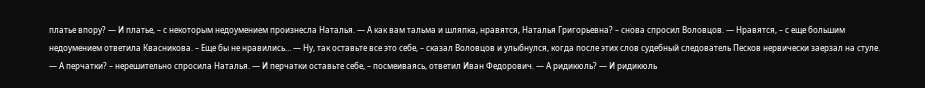платье впору? — И платье, – с некоторым недоумением произнесла Наталья. — А как вам тальма и шляпка, нравятся, Наталья Григорьевна? – снова спросил Воловцов. — Нравятся, – с еще большим недоумением ответила Квасникова. – Еще бы не нравились… — Ну, так оставьте все это себе, – сказал Воловцов и улыбнулся, когда после этих слов судебный следователь Песков нервически заерзал на стуле. — А перчатки? – нерешительно спросила Наталья. — И перчатки оставьте себе, – посмеиваясь, ответил Иван Федорович. — А ридикюль? — И ридикюль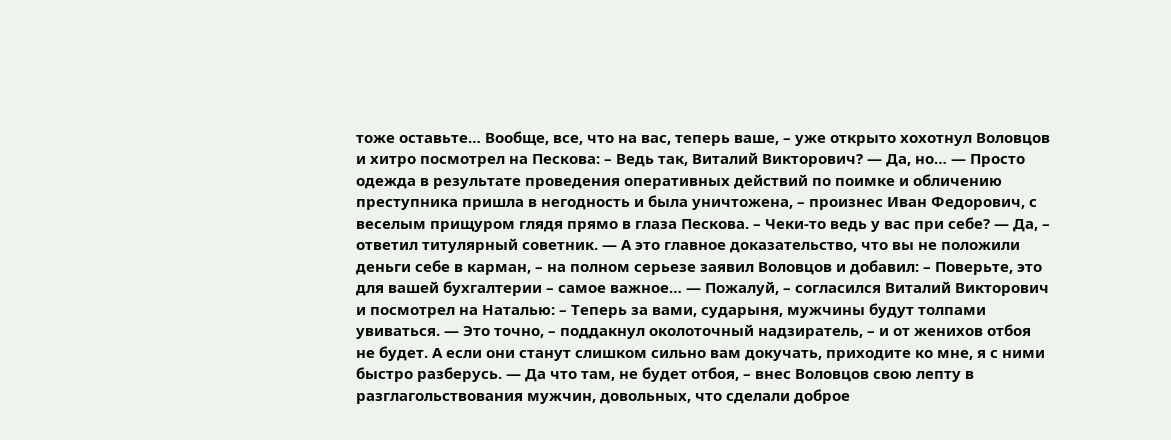тоже оставьте… Вообще, все, что на вас, теперь ваше, – уже открыто хохотнул Воловцов и хитро посмотрел на Пескова: – Ведь так, Виталий Викторович? — Да, но… — Просто одежда в результате проведения оперативных действий по поимке и обличению преступника пришла в негодность и была уничтожена, – произнес Иван Федорович, с веселым прищуром глядя прямо в глаза Пескова. – Чеки-то ведь у вас при себе? — Да, – ответил титулярный советник. — А это главное доказательство, что вы не положили деньги себе в карман, – на полном серьезе заявил Воловцов и добавил: – Поверьте, это для вашей бухгалтерии – самое важное… — Пожалуй, – согласился Виталий Викторович и посмотрел на Наталью: – Теперь за вами, сударыня, мужчины будут толпами увиваться. — Это точно, – поддакнул околоточный надзиратель, – и от женихов отбоя не будет. А если они станут слишком сильно вам докучать, приходите ко мне, я с ними быстро разберусь. — Да что там, не будет отбоя, – внес Воловцов свою лепту в разглагольствования мужчин, довольных, что сделали доброе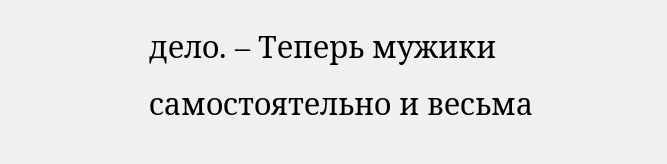дело. – Теперь мужики самостоятельно и весьма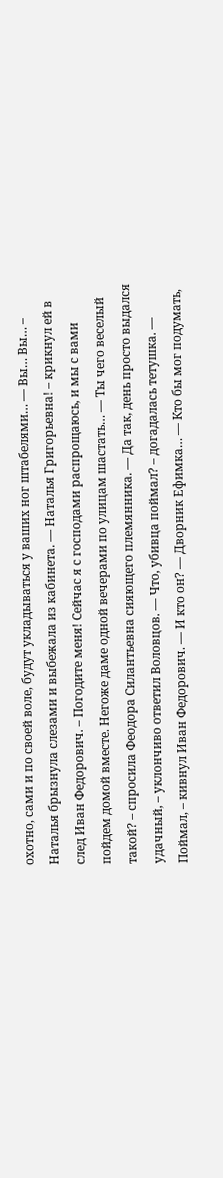охотно, сами и по своей воле, будут укладываться у ваших ног штабелями… — Вы… Вы… – Наталья брызнула слезами и выбежала из кабинета. — Наталья Григорьевна! – крикнул ей в след Иван Федорович. – Погодите меня! Сейчас я с господами распрощаюсь, и мы с вами пойдем домой вместе. Негоже даме одной вечерами по улицам шастать… — Ты чего веселый такой? – спросила Феодора Силантьевна сияющего племянника. — Да так, день просто выдался удачный, – уклончиво ответил Воловцов. — Что, убивца поймал? – догадалась тетушка. — Поймал, – кивнул Иван Федорович. — И кто он? — Дворник Ефимка… — Кто бы мог подумать,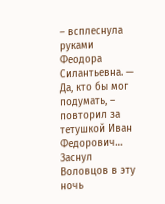– всплеснула руками Феодора Силантьевна. — Да, кто бы мог подумать, – повторил за тетушкой Иван Федорович… Заснул Воловцов в эту ночь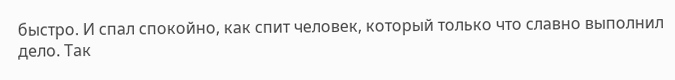быстро. И спал спокойно, как спит человек, который только что славно выполнил дело. Так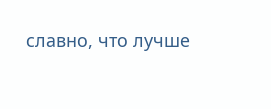славно, что лучше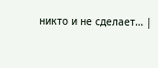никто и не сделает… |